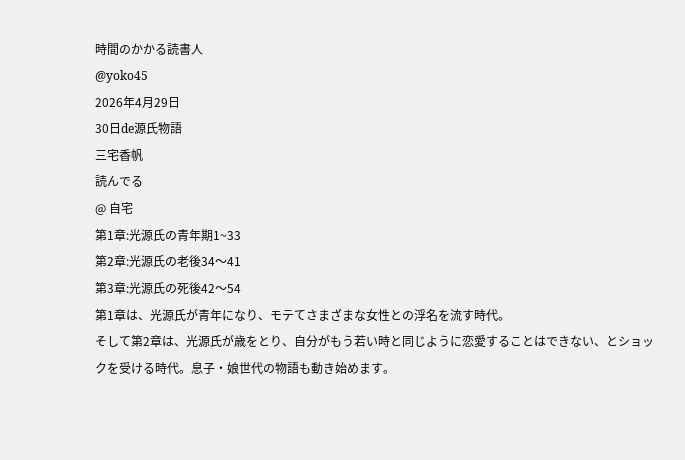時間のかかる読書人
@yoko45
2026年4月29日
30日de源氏物語
三宅香帆
読んでる
@ 自宅
第1章:光源氏の青年期1~33
第2章:光源氏の老後34〜41
第3章:光源氏の死後42〜54
第1章は、光源氏が青年になり、モテてさまざまな女性との浮名を流す時代。
そして第2章は、光源氏が歳をとり、自分がもう若い時と同じように恋愛することはできない、とショックを受ける時代。息子・娘世代の物語も動き始めます。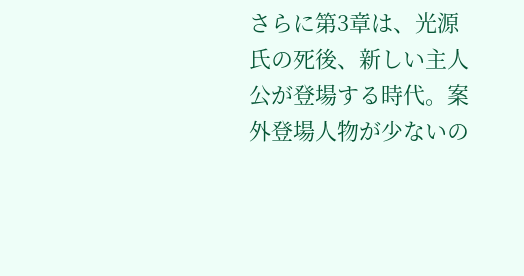さらに第3章は、光源氏の死後、新しい主人公が登場する時代。案外登場人物が少ないの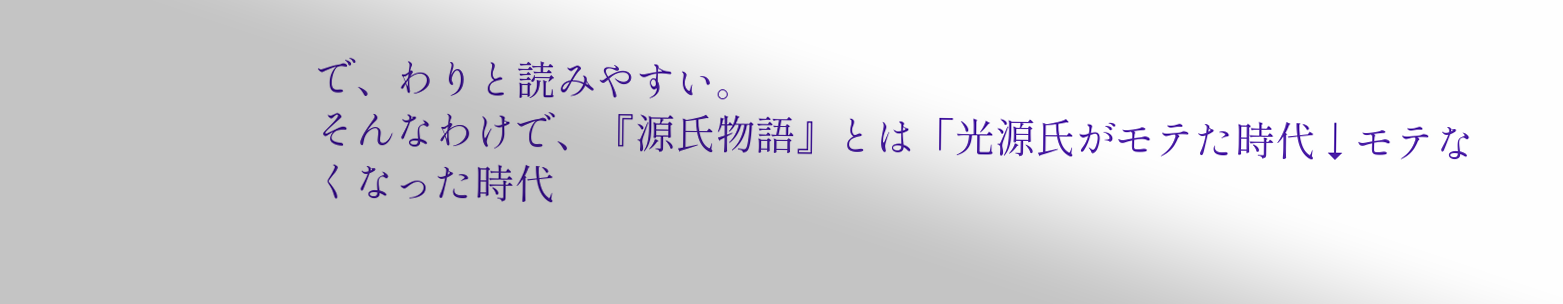で、わりと読みやすい。
そんなわけで、『源氏物語』とは「光源氏がモテた時代↓モテなくなった時代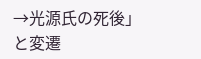→光源氏の死後」と変遷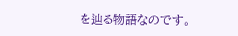を辿る物語なのです。